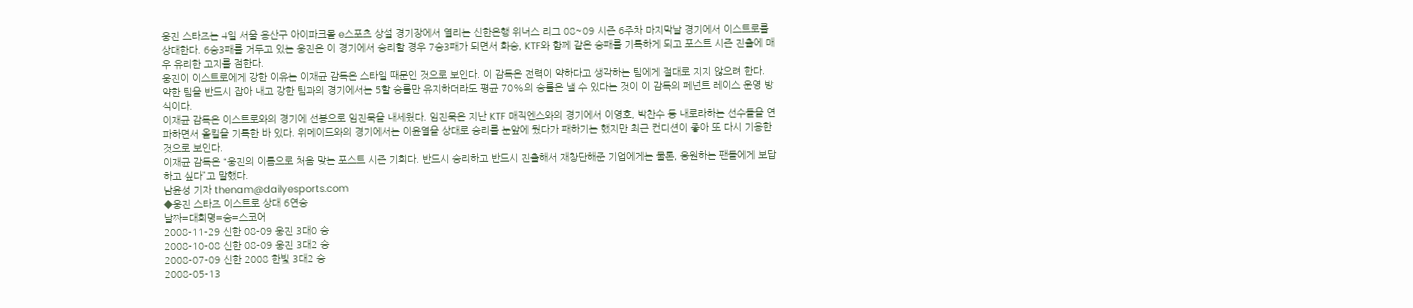웅진 스타즈는 4일 서울 용산구 아이파크몰 e스포츠 상설 경기장에서 열리는 신한은행 위너스 리그 08~09 시즌 6주차 마지막날 경기에서 이스트로를 상대한다. 6승3패를 거두고 있는 웅진은 이 경기에서 승리할 경우 7승3패가 되면서 화승, KTF와 함께 같은 승패를 기록하게 되고 포스트 시즌 진출에 매우 유리한 고지를 점한다.
웅진이 이스트로에게 강한 이유는 이재균 감독은 스타일 때문인 것으로 보인다. 이 감독은 전력이 약하다고 생각하는 팀에게 절대로 지지 않으려 한다. 약한 팀을 반드시 잡아 내고 강한 팀과의 경기에서는 5할 승률만 유지하더라도 평균 70%의 승률은 낼 수 있다는 것이 이 감독의 페넌트 레이스 운영 방식이다.
이재균 감독은 이스트로와의 경기에 선봉으로 임진묵을 내세웠다. 임진묵은 지난 KTF 매직엔스와의 경기에서 이영호, 박찬수 등 내로라하는 선수들을 연파하면서 올킬을 기록한 바 있다. 위메이드와의 경기에서는 이윤열을 상대로 승리를 눈앞에 뒀다가 패하기는 했지만 최근 컨디션이 좋아 또 다시 기용한 것으로 보인다.
이재균 감독은 “웅진의 이름으로 처음 맞는 포스트 시즌 기회다. 반드시 승리하고 반드시 진출해서 재창단해준 기업에게는 물론, 응원하는 팬들에게 보답하고 싶다”고 말했다.
남윤성 기자 thenam@dailyesports.com
◆웅진 스타즈 이스트로 상대 6연승
날짜=대회명=승=스코어
2008-11-29 신한 08-09 웅진 3대0 승
2008-10-08 신한 08-09 웅진 3대2 승
2008-07-09 신한 2008 한빛 3대2 승
2008-05-13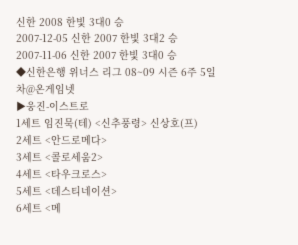신한 2008 한빛 3대0 승
2007-12-05 신한 2007 한빛 3대2 승
2007-11-06 신한 2007 한빛 3대0 승
◆신한은행 위너스 리그 08~09 시즌 6주 5일차@온게임넷
▶웅진-이스트로
1세트 임진묵(테) <신추풍령> 신상호(프)
2세트 <안드로메다>
3세트 <콜로세움2>
4세트 <타우크로스>
5세트 <데스티네이션>
6세트 <메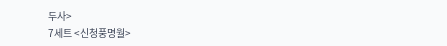두사>
7세트 <신청풍명월>